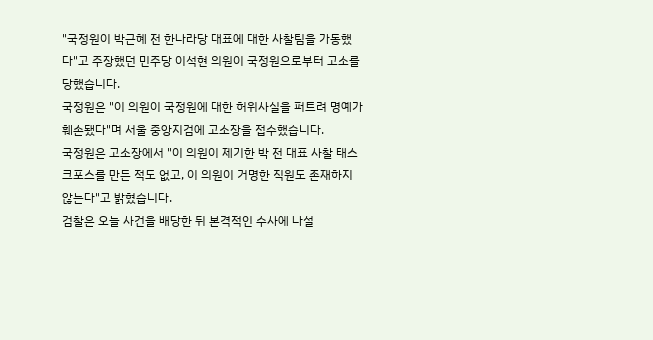"국정원이 박근혜 전 한나라당 대표에 대한 사찰팀을 가동했다"고 주장했던 민주당 이석현 의원이 국정원으로부터 고소를 당했습니다.
국정원은 "이 의원이 국정원에 대한 허위사실을 퍼트려 명예가 훼손됐다"며 서울 중앙지검에 고소장을 접수했습니다.
국정원은 고소장에서 "이 의원이 제기한 박 전 대표 사찰 태스크포스를 만든 적도 없고, 이 의원이 거명한 직원도 존재하지 않는다"고 밝혔습니다.
검찰은 오늘 사건을 배당한 뒤 본격적인 수사에 나설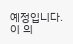예정입니다.
이 의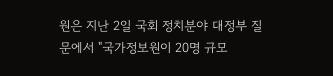원은 지난 2일 국회 정치분야 대정부 질문에서 "국가정보원이 20명 규모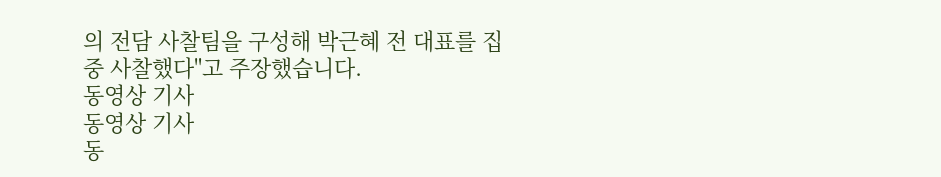의 전담 사찰팀을 구성해 박근혜 전 대표를 집중 사찰했다"고 주장했습니다.
동영상 기사
동영상 기사
동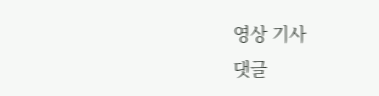영상 기사
댓글